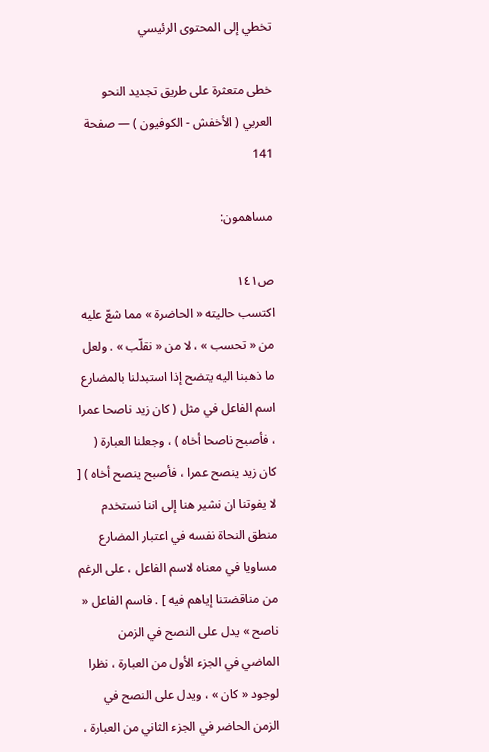تخطي إلى المحتوى الرئيسي

خطى متعثرة على طريق تجديد النحو العربي ( الأخفش - الكوفيون ) — صفحة 141

مساهمون:

ص١٤١
اكتسب حاليته « الحاضرة » مما شعّ عليه من « تحسب » ، لا من « نقلّب » . ولعل ما ذهبنا اليه يتضح إذا استبدلنا بالمضارع اسم الفاعل في مثل ( كان زيد ناصحا عمرا ، فأصبح ناصحا أخاه ) ، وجعلنا العبارة ( كان زيد ينصح عمرا ، فأصبح ينصح أخاه ) [ لا يفوتنا ان نشير هنا إلى اننا نستخدم منطق النحاة نفسه في اعتبار المضارع مساويا في معناه لاسم الفاعل ، على الرغم من مناقضتنا إياهم فيه ] . فاسم الفاعل « ناصح » يدل على النصح في الزمن الماضي في الجزء الأول من العبارة ، نظرا لوجود « كان » ، ويدل على النصح في الزمن الحاضر في الجزء الثاني من العبارة ،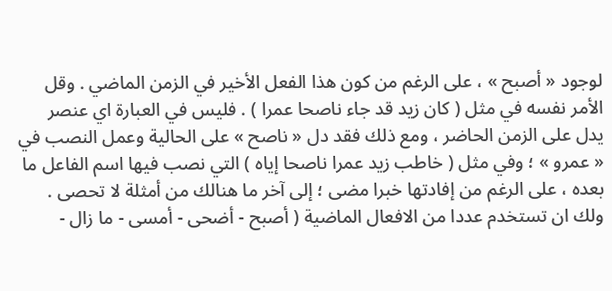لوجود « أصبح » ، على الرغم من كون هذا الفعل الأخير في الزمن الماضي . وقل الأمر نفسه في مثل ( كان زيد قد جاء ناصحا عمرا ) . فليس في العبارة اي عنصر يدل على الزمن الحاضر ، ومع ذلك فقد دل « ناصح » على الحالية وعمل النصب في « عمرو » ؛ وفي مثل ( خاطب زيد عمرا ناصحا إياه ) التي نصب فيها اسم الفاعل ما بعده ، على الرغم من إفادتها خبرا مضى ؛ إلى آخر ما هنالك من أمثلة لا تحصى . ولك ان تستخدم عددا من الافعال الماضية ( أصبح - أضحى - أمسى - ما زال -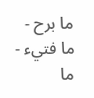ما برح - ما فتيء - ما